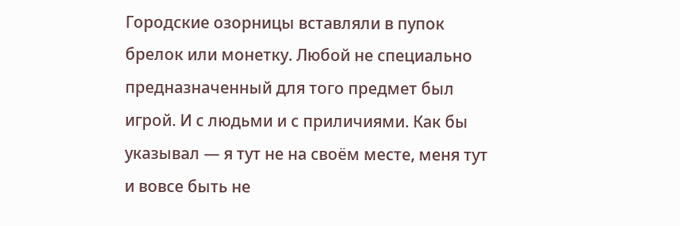Городские озорницы вставляли в пупок брелок или монетку. Любой не специально предназначенный для того предмет был игрой. И с людьми и с приличиями. Как бы указывал — я тут не на своём месте, меня тут и вовсе быть не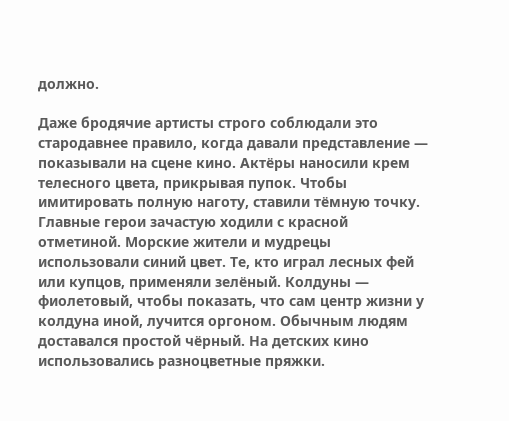должно.

Даже бродячие артисты строго соблюдали это стародавнее правило, когда давали представление — показывали на сцене кино. Актёры наносили крем телесного цвета, прикрывая пупок. Чтобы имитировать полную наготу, ставили тёмную точку. Главные герои зачастую ходили с красной отметиной. Морские жители и мудрецы использовали синий цвет. Те, кто играл лесных фей или купцов, применяли зелёный. Колдуны — фиолетовый, чтобы показать, что сам центр жизни у колдуна иной, лучится оргоном. Обычным людям доставался простой чёрный. На детских кино использовались разноцветные пряжки.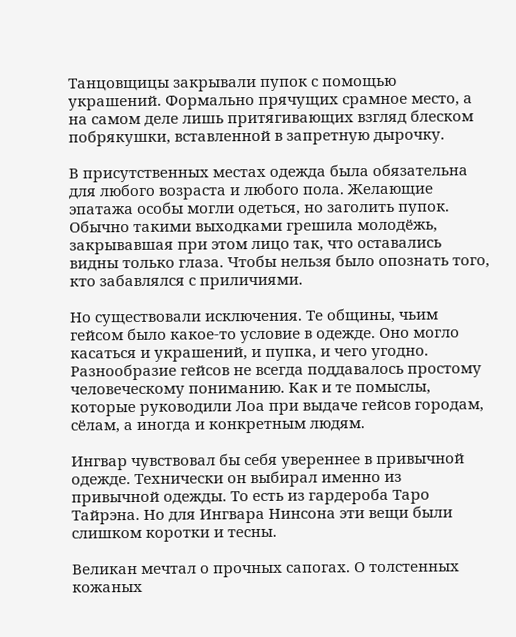Танцовщицы закрывали пупок с помощью украшений. Формально прячущих срамное место, а на самом деле лишь притягивающих взгляд блеском побрякушки, вставленной в запретную дырочку.

В присутственных местах одежда была обязательна для любого возраста и любого пола. Желающие эпатажа особы могли одеться, но заголить пупок. Обычно такими выходками грешила молодёжь, закрывавшая при этом лицо так, что оставались видны только глаза. Чтобы нельзя было опознать того, кто забавлялся с приличиями.

Но существовали исключения. Те общины, чьим гейсом было какое-то условие в одежде. Оно могло касаться и украшений, и пупка, и чего угодно. Разнообразие гейсов не всегда поддавалось простому человеческому пониманию. Как и те помыслы, которые руководили Лоа при выдаче гейсов городам, сёлам, а иногда и конкретным людям.

Ингвар чувствовал бы себя увереннее в привычной одежде. Технически он выбирал именно из привычной одежды. То есть из гардероба Таро Тайрэна. Но для Ингвара Нинсона эти вещи были слишком коротки и тесны.

Великан мечтал о прочных сапогах. О толстенных кожаных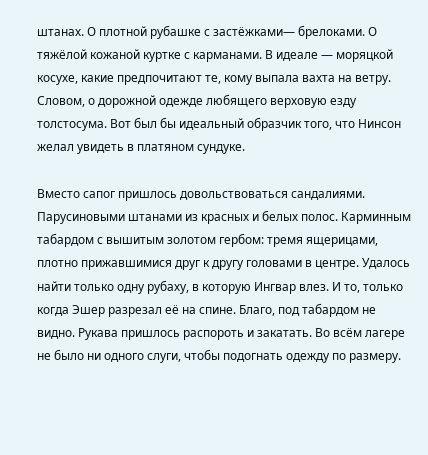штанах. О плотной рубашке с застёжками— брелоками. О тяжёлой кожаной куртке с карманами. В идеале — моряцкой косухе, какие предпочитают те, кому выпала вахта на ветру. Словом, о дорожной одежде любящего верховую езду толстосума. Вот был бы идеальный образчик того, что Нинсон желал увидеть в платяном сундуке.

Вместо сапог пришлось довольствоваться сандалиями. Парусиновыми штанами из красных и белых полос. Карминным табардом с вышитым золотом гербом: тремя ящерицами, плотно прижавшимися друг к другу головами в центре. Удалось найти только одну рубаху, в которую Ингвар влез. И то, только когда Эшер разрезал её на спине. Благо, под табардом не видно. Рукава пришлось распороть и закатать. Во всём лагере не было ни одного слуги, чтобы подогнать одежду по размеру.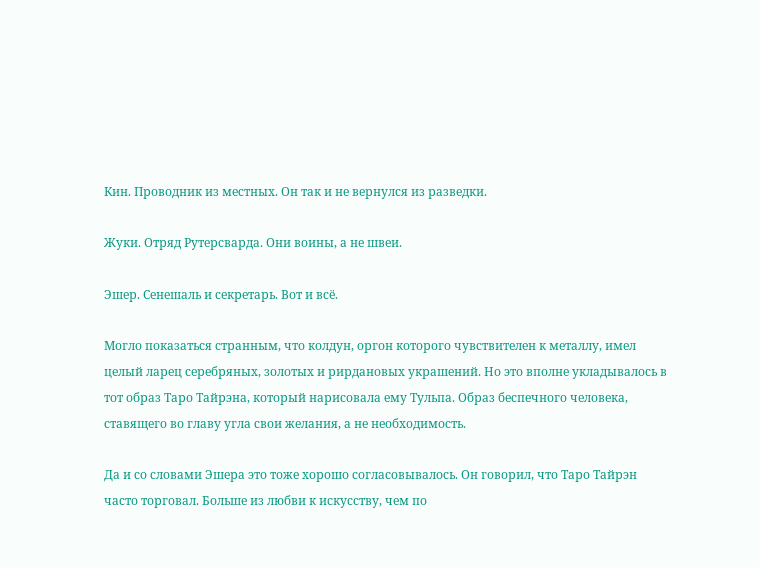Кин. Проводник из местных. Он так и не вернулся из разведки.

Жуки. Отряд Рутерсварда. Они воины, а не швеи.

Эшер. Сенешаль и секретарь. Вот и всё.

Могло показаться странным, что колдун, оргон которого чувствителен к металлу, имел целый ларец серебряных, золотых и рирдановых украшений. Но это вполне укладывалось в тот образ Таро Тайрэна, который нарисовала ему Тульпа. Образ беспечного человека, ставящего во главу угла свои желания, а не необходимость.

Да и со словами Эшера это тоже хорошо согласовывалось. Он говорил, что Таро Тайрэн часто торговал. Больше из любви к искусству, чем по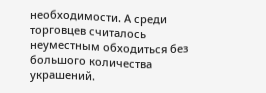необходимости. А среди торговцев считалось неуместным обходиться без большого количества украшений.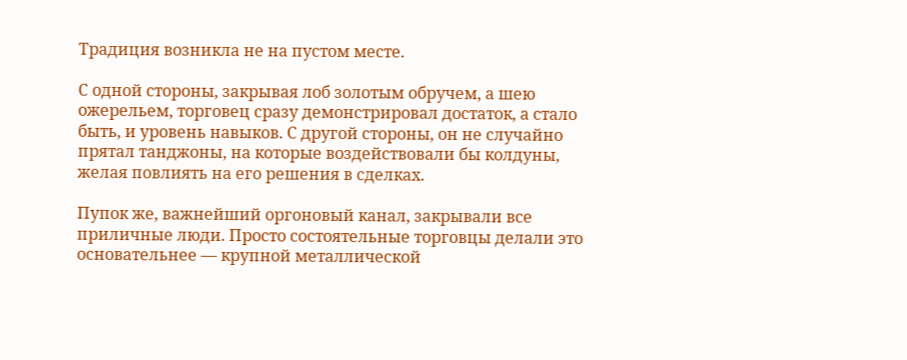Традиция возникла не на пустом месте.

С одной стороны, закрывая лоб золотым обручем, а шею ожерельем, торговец сразу демонстрировал достаток, а стало быть, и уровень навыков. С другой стороны, он не случайно прятал танджоны, на которые воздействовали бы колдуны, желая повлиять на его решения в сделках.

Пупок же, важнейший оргоновый канал, закрывали все приличные люди. Просто состоятельные торговцы делали это основательнее — крупной металлической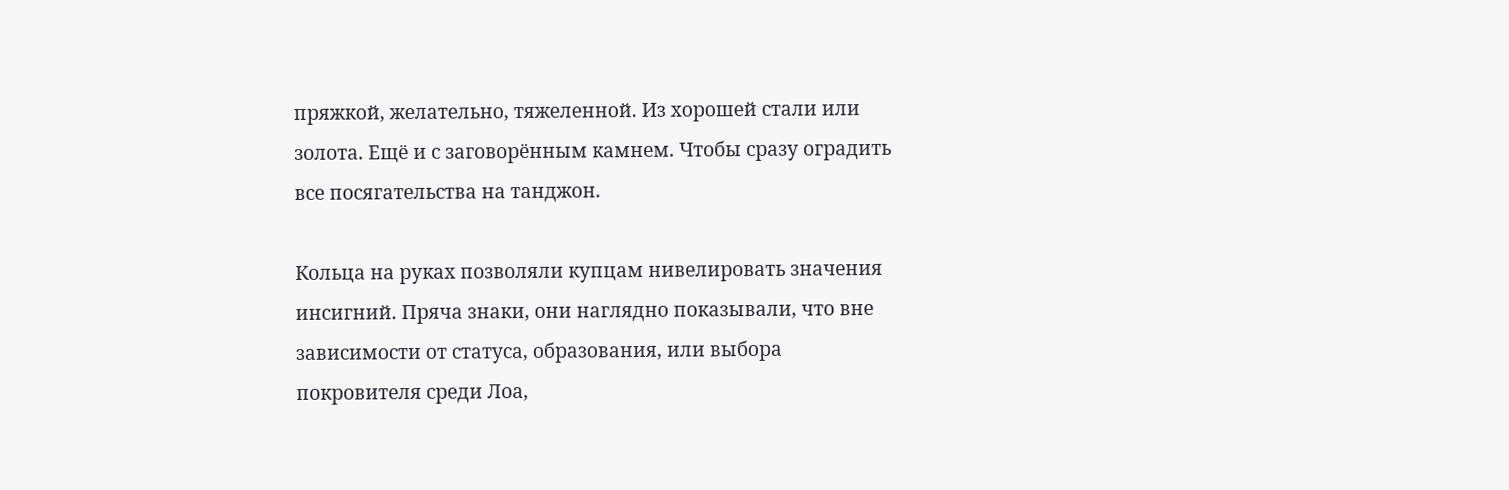пряжкой, желательно, тяжеленной. Из хорошей стали или золота. Ещё и с заговорённым камнем. Чтобы сразу оградить все посягательства на танджон.

Кольца на руках позволяли купцам нивелировать значения инсигний. Пряча знаки, они наглядно показывали, что вне зависимости от статуса, образования, или выбора покровителя среди Лоа,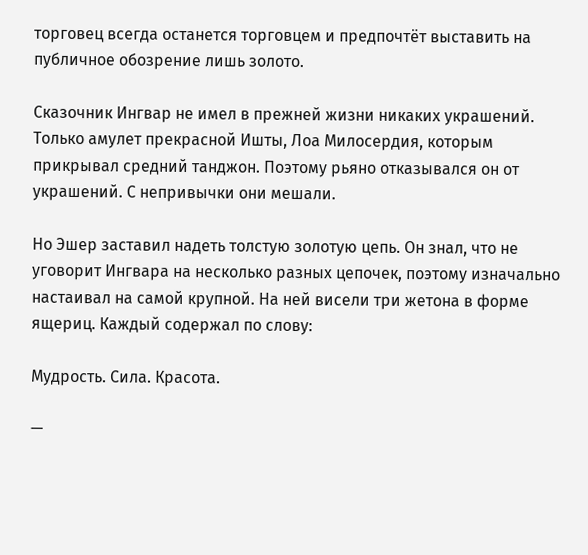торговец всегда останется торговцем и предпочтёт выставить на публичное обозрение лишь золото.

Сказочник Ингвар не имел в прежней жизни никаких украшений. Только амулет прекрасной Ишты, Лоа Милосердия, которым прикрывал средний танджон. Поэтому рьяно отказывался он от украшений. С непривычки они мешали.

Но Эшер заставил надеть толстую золотую цепь. Он знал, что не уговорит Ингвара на несколько разных цепочек, поэтому изначально настаивал на самой крупной. На ней висели три жетона в форме ящериц. Каждый содержал по слову:

Мудрость. Сила. Красота.

—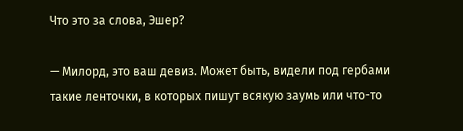Что это за слова, Эшер?

— Милорд, это ваш девиз. Может быть, видели под гербами такие ленточки, в которых пишут всякую заумь или что-то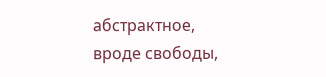абстрактное, вроде свободы,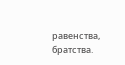равенства, братства.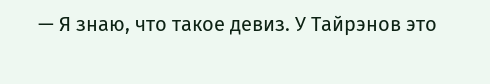— Я знаю, что такое девиз. У Тайрэнов это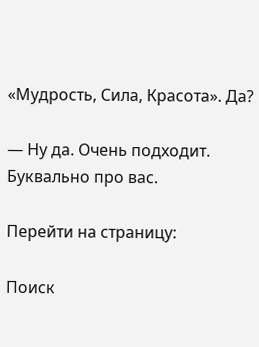«Мудрость, Сила, Красота». Да?

— Ну да. Очень подходит. Буквально про вас.

Перейти на страницу:

Поиск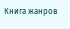Книга жанров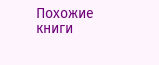Похожие книги